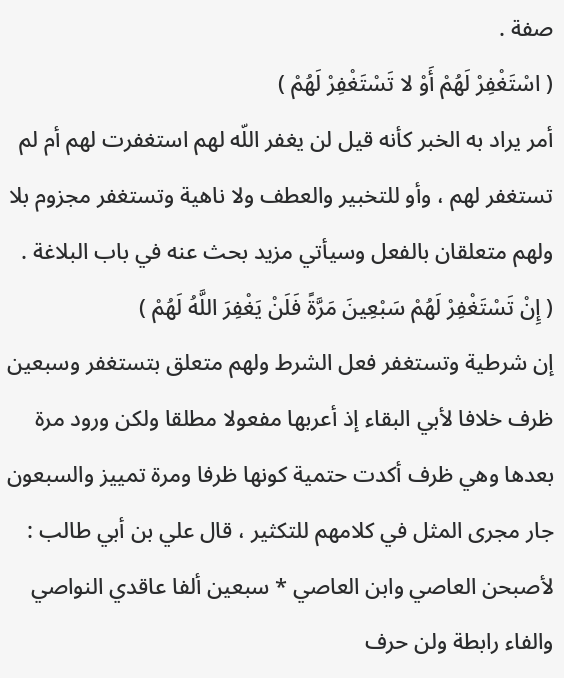صفة .
( اسْتَغْفِرْ لَهُمْ أَوْ لا تَسْتَغْفِرْ لَهُمْ )
أمر يراد به الخبر كأنه قيل لن يغفر اللّه لهم استغفرت لهم أم لم تستغفر لهم ، وأو للتخبير والعطف ولا ناهية وتستغفر مجزوم بلا ولهم متعلقان بالفعل وسيأتي مزيد بحث عنه في باب البلاغة .
( إِنْ تَسْتَغْفِرْ لَهُمْ سَبْعِينَ مَرَّةً فَلَنْ يَغْفِرَ اللَّهُ لَهُمْ )
إن شرطية وتستغفر فعل الشرط ولهم متعلق بتستغفر وسبعين ظرف خلافا لأبي البقاء إذ أعربها مفعولا مطلقا ولكن ورود مرة بعدها وهي ظرف أكدت حتمية كونها ظرفا ومرة تمييز والسبعون جار مجرى المثل في كلامهم للتكثير ، قال علي بن أبي طالب :
لأصبحن العاصي وابن العاصي * سبعين ألفا عاقدي النواصي
والفاء رابطة ولن حرف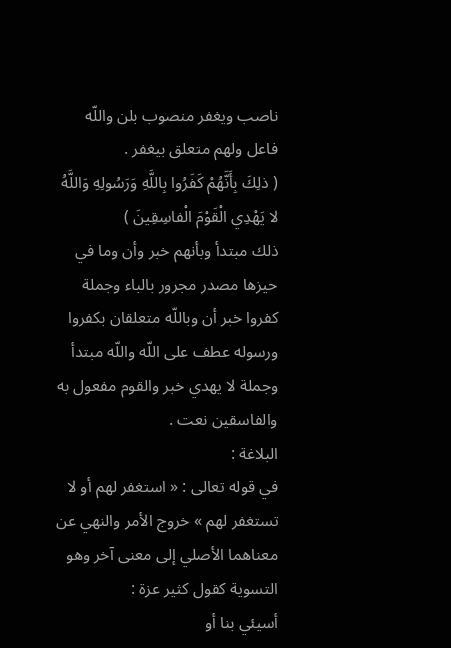ناصب ويغفر منصوب بلن واللّه فاعل ولهم متعلق بيغفر .
( ذلِكَ بِأَنَّهُمْ كَفَرُوا بِاللَّهِ وَرَسُولِهِ وَاللَّهُ لا يَهْدِي الْقَوْمَ الْفاسِقِينَ )
ذلك مبتدأ وبأنهم خبر وأن وما في حيزها مصدر مجرور بالباء وجملة كفروا خبر أن وباللّه متعلقان بكفروا ورسوله عطف على اللّه واللّه مبتدأ وجملة لا يهدي خبر والقوم مفعول به والفاسقين نعت .
البلاغة :
في قوله تعالى : « استغفر لهم أو لا تستغفر لهم » خروج الأمر والنهي عن معناهما الأصلي إلى معنى آخر وهو التسوية كقول كثير عزة :
أسيئي بنا أو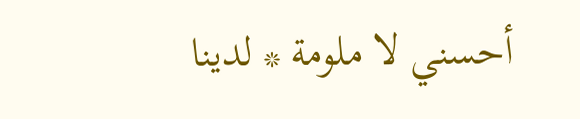أحسني لا ملومة * لدينا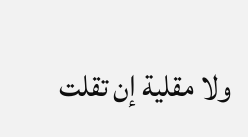ولا مقلية إن تقلت